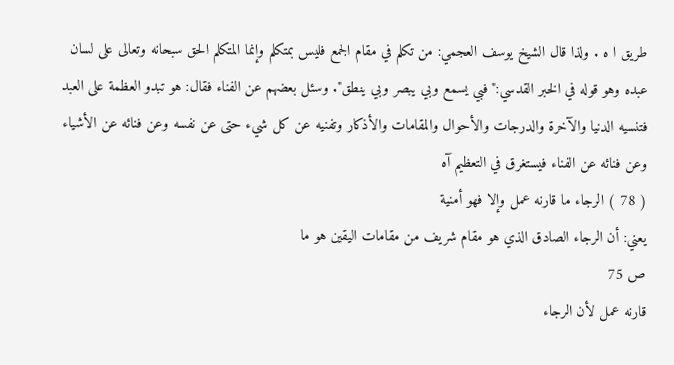طريق ا ه . ولذا قال الشيخ يوسف العجمي: من تكلم في مقام الجمع فليس بمتكلم وإنما المتكلم الحق سبحانه وتعالى على لسان عبده وهو قوله في الخبر القدسي:"فبي يسمع وبي يبصر وبي ينطق". وسئل بعضهم عن الفناء فقال: هو تبدو العظمة على العبد فتنسيه الدنيا والآخرة والدرجات والأحوال والمقامات والأذكار وتفنيه عن كل شيء حتى عن نفسه وعن فنائه عن الأشياء وعن فنائه عن الفناء فيستغرق في التعظيم آه
( 78 ) الرجاء ما قارنه عمل وإلا فهو أمنية
يعني: أن الرجاء الصادق الذي هو مقام شريف من مقامات اليقين هو ما
ص 75
قارنه عمل لأن الرجاء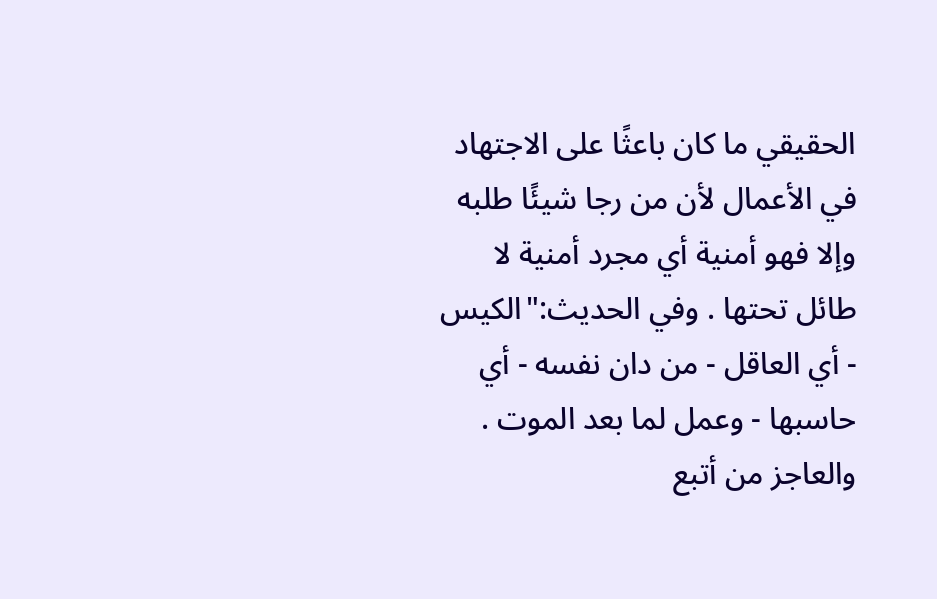الحقيقي ما كان باعثًا على الاجتهاد في الأعمال لأن من رجا شيئًا طلبه وإلا فهو أمنية أي مجرد أمنية لا طائل تحتها . وفي الحديث:"الكيس - أي العاقل - من دان نفسه - أي حاسبها - وعمل لما بعد الموت . والعاجز من أتبع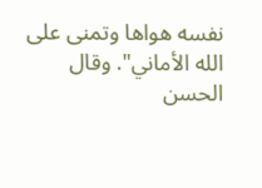نفسه هواها وتمنى على الله الأماني". وقال الحسن